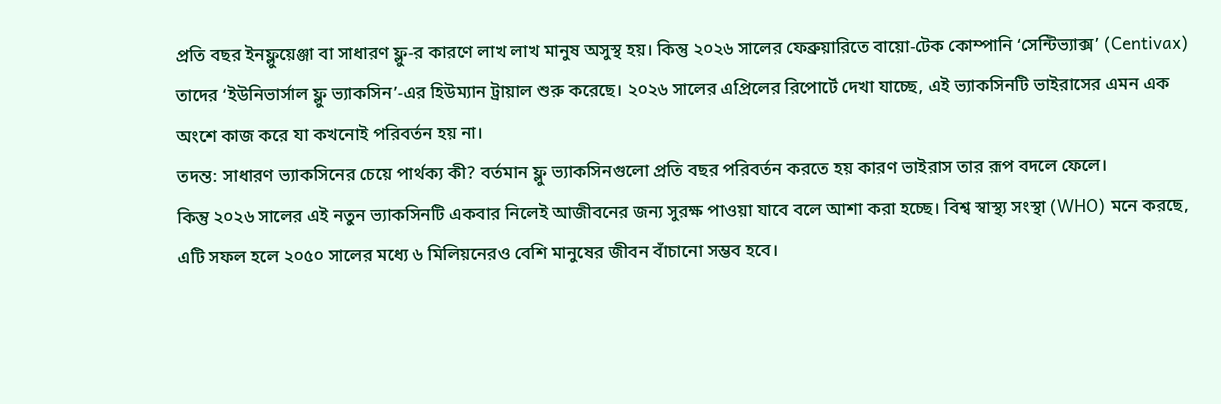প্রতি বছর ইনফ্লুয়েঞ্জা বা সাধারণ ফ্লু-র কারণে লাখ লাখ মানুষ অসুস্থ হয়। কিন্তু ২০২৬ সালের ফেব্রুয়ারিতে বায়ো-টেক কোম্পানি ‘সেন্টিভ্যাক্স’ (Centivax) তাদের ‘ইউনিভার্সাল ফ্লু ভ্যাকসিন’-এর হিউম্যান ট্রায়াল শুরু করেছে। ২০২৬ সালের এপ্রিলের রিপোর্টে দেখা যাচ্ছে, এই ভ্যাকসিনটি ভাইরাসের এমন এক অংশে কাজ করে যা কখনোই পরিবর্তন হয় না।
তদন্ত: সাধারণ ভ্যাকসিনের চেয়ে পার্থক্য কী? বর্তমান ফ্লু ভ্যাকসিনগুলো প্রতি বছর পরিবর্তন করতে হয় কারণ ভাইরাস তার রূপ বদলে ফেলে।
কিন্তু ২০২৬ সালের এই নতুন ভ্যাকসিনটি একবার নিলেই আজীবনের জন্য সুরক্ষ পাওয়া যাবে বলে আশা করা হচ্ছে। বিশ্ব স্বাস্থ্য সংস্থা (WHO) মনে করছে, এটি সফল হলে ২০৫০ সালের মধ্যে ৬ মিলিয়নেরও বেশি মানুষের জীবন বাঁচানো সম্ভব হবে।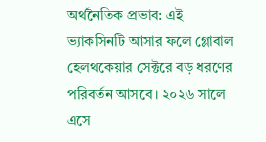অর্থনৈতিক প্রভাব: এই ভ্যাকসিনটি আসার ফলে গ্লোবাল হেলথকেয়ার সেক্টরে বড় ধরণের পরিবর্তন আসবে। ২০২৬ সালে এসে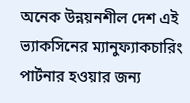অনেক উন্নয়নশীল দেশ এই ভ্যাকসিনের ম্যানুফ্যাকচারিং পার্টনার হওয়ার জন্য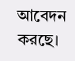আবেদন করছে।